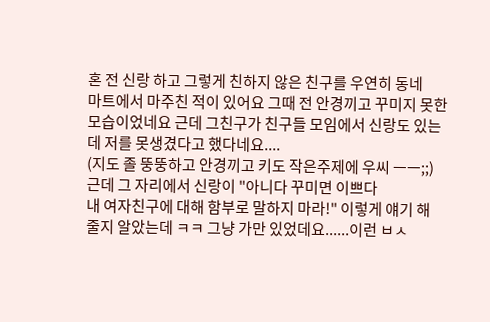혼 전 신랑 하고 그렇게 친하지 않은 친구를 우연히 동네
마트에서 마주친 적이 있어요 그때 전 안경끼고 꾸미지 못한
모습이었네요 근데 그친구가 친구들 모임에서 신랑도 있는
데 저를 못생겼다고 했다네요....
(지도 졸 뚱뚱하고 안경끼고 키도 작은주제에 우씨 ㅡㅡ;;)
근데 그 자리에서 신랑이 "아니다 꾸미면 이쁘다
내 여자친구에 대해 함부로 말하지 마라!" 이렇게 얘기 해
줄지 알았는데 ㅋㅋ 그냥 가만 있었데요......이런 ㅂㅅ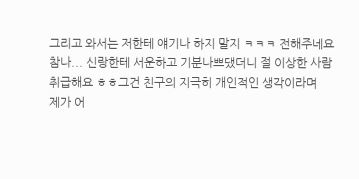그리고 와서는 저한테 얘기나 하지 말지 ㅋㅋㅋ 전해주네요
참나... 신랑한테 서운하고 기분나쁘댔더니 절 이상한 사람
취급해요 ㅎㅎ그건 친구의 지극히 개인적인 생각이라며
제가 어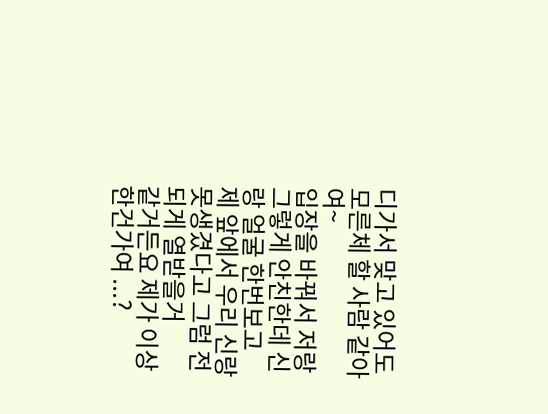디가서 맞고 있어도 모른체 할 사람 같아여~
입장을 바꿔서 저랑 그렇게 안친한데 신랑 얼굴 한번보고
제 앞에서 우리 신랑 못생겼다고 그럼 전 되게 열받을거
같거든요 제가 이상한건가여 ...?